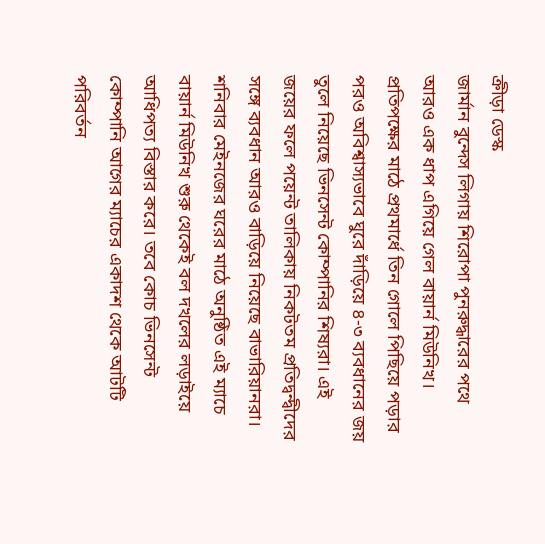ক্রীড়া ডেস্ক
জার্মান বুন্দেস লিগায় শিরোপা পুনরুদ্ধারের পথে আরও এক ধাপ এগিয়ে গেল বায়ার্ন মিউনিখ। প্রতিপক্ষের মাঠে প্রথমার্ধে তিন গোলে পিছিয়ে পড়ার পরও অবিশ্বাস্যভাবে ঘুরে দাঁড়িয়ে ৪-৩ ব্যবধানের জয় তুলে নিয়েছে ভিনসেন্ট কোম্পানির শিষ্যরা। এই জয়ের ফলে পয়েন্ট তালিকায় নিকটতম প্রতিদ্বন্দ্বীদের সঙ্গে ব্যবধান আরও বাড়িয়ে নিয়েছে বাভারিয়ানরা।
শনিবার মেইনজের ঘরের মাঠে অনুষ্ঠিত এই ম্যাচে বায়ার্ন মিউনিখ শুরু থেকেই বল দখলের লড়াইয়ে আধিপত্য বিস্তার করে। তবে কোচ ভিনসেন্ট কোম্পানি আগের ম্যাচের একাদশ থেকে আটটি পরিবর্তন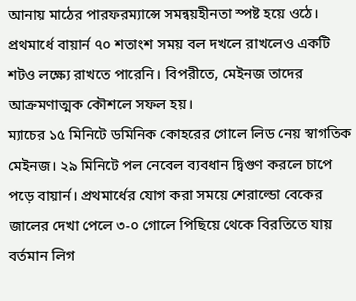আনায় মাঠের পারফরম্যান্সে সমন্বয়হীনতা স্পষ্ট হয়ে ওঠে। প্রথমার্ধে বায়ার্ন ৭০ শতাংশ সময় বল দখলে রাখলেও একটি শটও লক্ষ্যে রাখতে পারেনি। বিপরীতে, মেইনজ তাদের আক্রমণাত্মক কৌশলে সফল হয়।
ম্যাচের ১৫ মিনিটে ডমিনিক কোহরের গোলে লিড নেয় স্বাগতিক মেইনজ। ২৯ মিনিটে পল নেবেল ব্যবধান দ্বিগুণ করলে চাপে পড়ে বায়ার্ন। প্রথমার্ধের যোগ করা সময়ে শেরাল্ডো বেকের জালের দেখা পেলে ৩-০ গোলে পিছিয়ে থেকে বিরতিতে যায় বর্তমান লিগ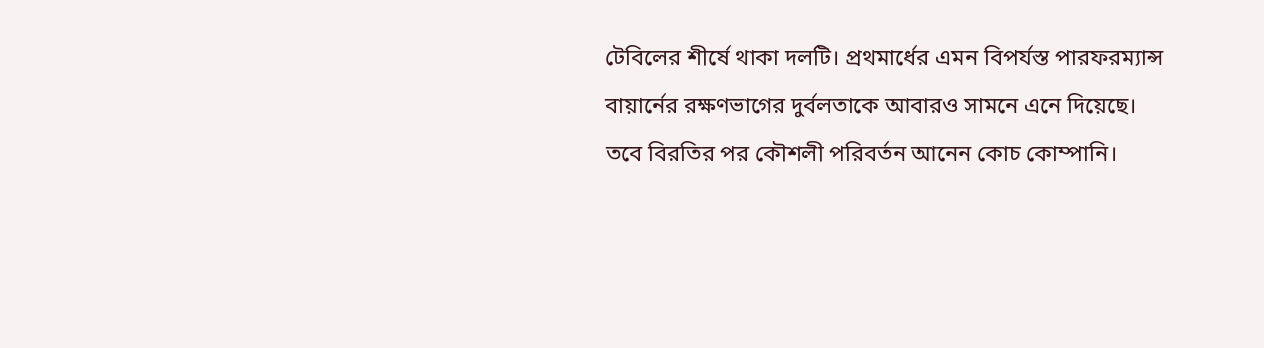টেবিলের শীর্ষে থাকা দলটি। প্রথমার্ধের এমন বিপর্যস্ত পারফরম্যান্স বায়ার্নের রক্ষণভাগের দুর্বলতাকে আবারও সামনে এনে দিয়েছে।
তবে বিরতির পর কৌশলী পরিবর্তন আনেন কোচ কোম্পানি।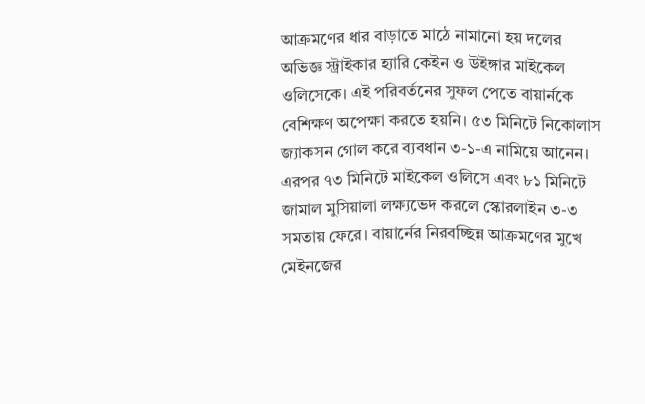আক্রমণের ধার বাড়াতে মাঠে নামানো হয় দলের অভিজ্ঞ স্ট্রাইকার হ্যারি কেইন ও উইঙ্গার মাইকেল ওলিসেকে। এই পরিবর্তনের সুফল পেতে বায়ার্নকে বেশিক্ষণ অপেক্ষা করতে হয়নি। ৫৩ মিনিটে নিকোলাস জ্যাকসন গোল করে ব্যবধান ৩-১-এ নামিয়ে আনেন। এরপর ৭৩ মিনিটে মাইকেল ওলিসে এবং ৮১ মিনিটে জামাল মুসিয়ালা লক্ষ্যভেদ করলে স্কোরলাইন ৩-৩ সমতায় ফেরে। বায়ার্নের নিরবচ্ছিন্ন আক্রমণের মুখে মেইনজের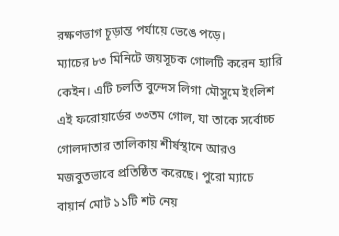রক্ষণভাগ চূড়ান্ত পর্যায়ে ভেঙে পড়ে।
ম্যাচের ৮৩ মিনিটে জয়সূচক গোলটি করেন হ্যারি কেইন। এটি চলতি বুন্দেস লিগা মৌসুমে ইংলিশ এই ফরোয়ার্ডের ৩৩তম গোল, যা তাকে সর্বোচ্চ গোলদাতার তালিকায় শীর্ষস্থানে আরও মজবুতভাবে প্রতিষ্ঠিত করেছে। পুরো ম্যাচে বায়ার্ন মোট ১১টি শট নেয়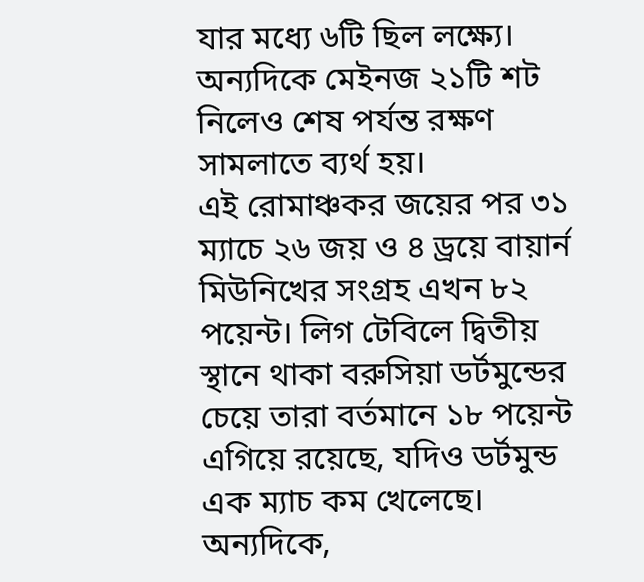যার মধ্যে ৬টি ছিল লক্ষ্যে। অন্যদিকে মেইনজ ২১টি শট নিলেও শেষ পর্যন্ত রক্ষণ সামলাতে ব্যর্থ হয়।
এই রোমাঞ্চকর জয়ের পর ৩১ ম্যাচে ২৬ জয় ও ৪ ড্রয়ে বায়ার্ন মিউনিখের সংগ্রহ এখন ৮২ পয়েন্ট। লিগ টেবিলে দ্বিতীয় স্থানে থাকা বরুসিয়া ডর্টমুন্ডের চেয়ে তারা বর্তমানে ১৮ পয়েন্ট এগিয়ে রয়েছে, যদিও ডর্টমুন্ড এক ম্যাচ কম খেলেছে। অন্যদিকে,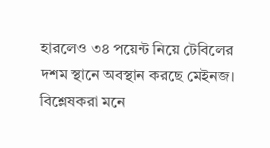হারলেও ৩৪ পয়েন্ট নিয়ে টেবিলের দশম স্থানে অবস্থান করছে মেইনজ।
বিশ্লেষকরা মনে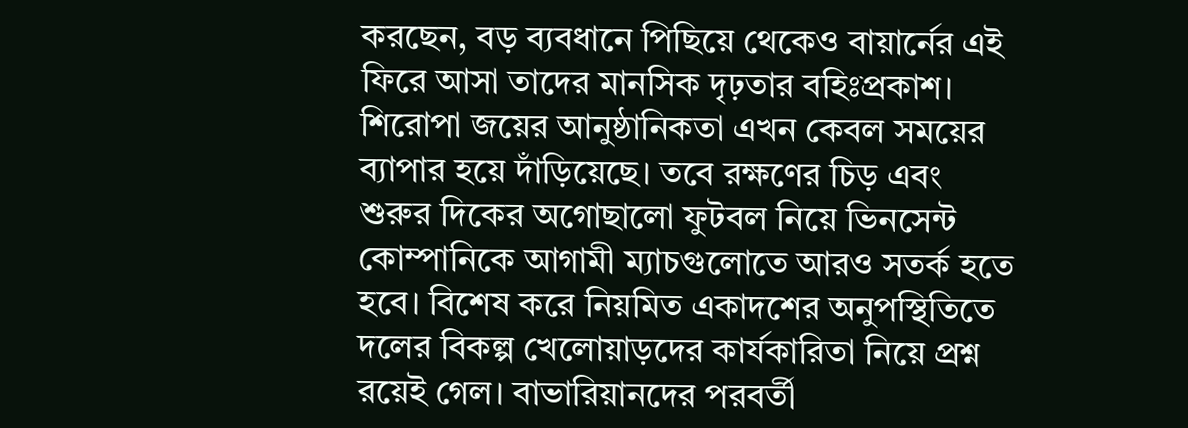করছেন, বড় ব্যবধানে পিছিয়ে থেকেও বায়ার্নের এই ফিরে আসা তাদের মানসিক দৃঢ়তার বহিঃপ্রকাশ। শিরোপা জয়ের আনুষ্ঠানিকতা এখন কেবল সময়ের ব্যাপার হয়ে দাঁড়িয়েছে। তবে রক্ষণের চিড় এবং শুরুর দিকের অগোছালো ফুটবল নিয়ে ভিনসেন্ট কোম্পানিকে আগামী ম্যাচগুলোতে আরও সতর্ক হতে হবে। বিশেষ করে নিয়মিত একাদশের অনুপস্থিতিতে দলের বিকল্প খেলোয়াড়দের কার্যকারিতা নিয়ে প্রশ্ন রয়েই গেল। বাভারিয়ানদের পরবর্তী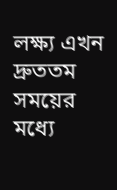লক্ষ্য এখন দ্রুততম সময়ের মধ্যে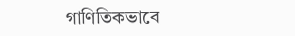গাণিতিকভাবে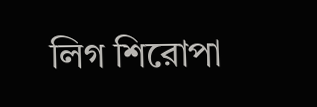লিগ শিরোপা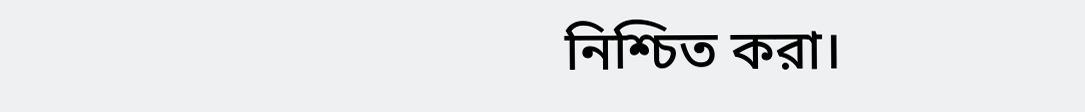নিশ্চিত করা।